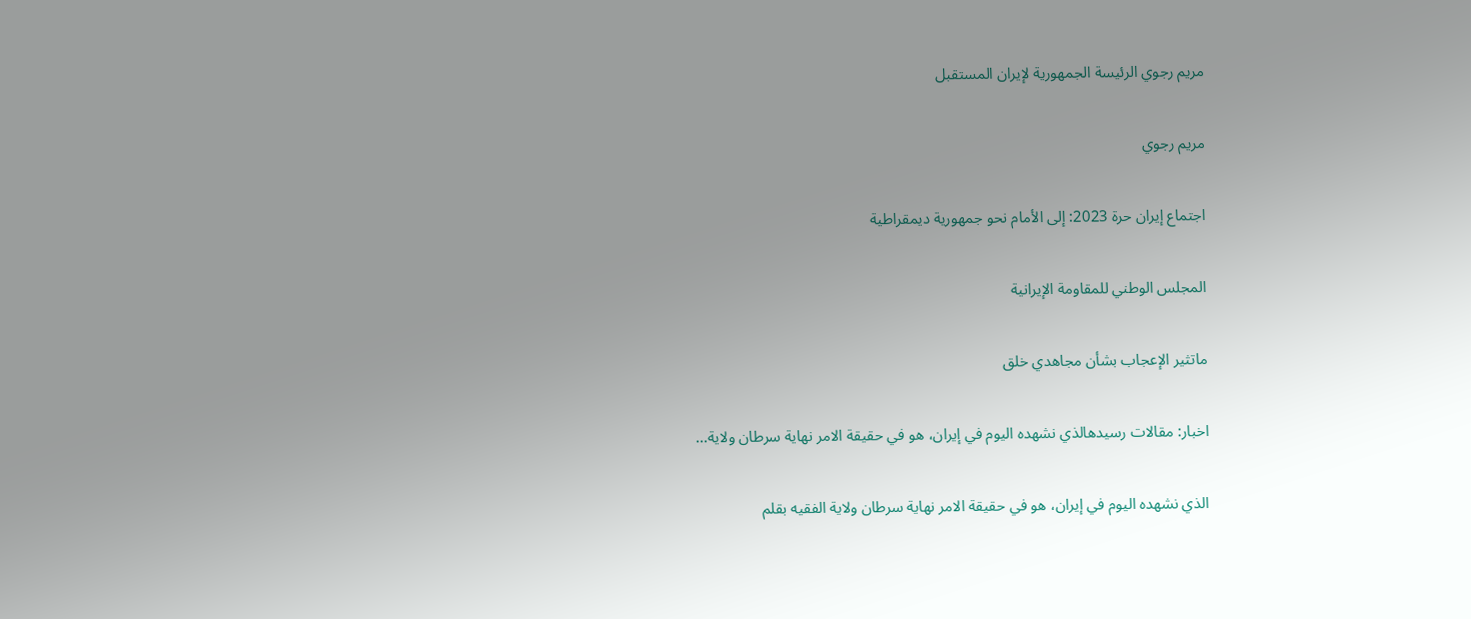مريم رجوي الرئيسة الجمهورية لإيران المستقبل

مريم رجوي

اجتماع إيران حرة 2023: إلى الأمام نحو جمهورية ديمقراطية

المجلس الوطني للمقاومة الإيرانية

ماتثير الإعجاب بشأن مجاهدي خلق

اخبار: مقالات رسيدهالذي نشهده اليوم في إيران، هو في حقيقة الامر نهاية سرطان ولاية...

الذي نشهده اليوم في إيران، هو في حقيقة الامر نهاية سرطان ولاية الفقيه بقلم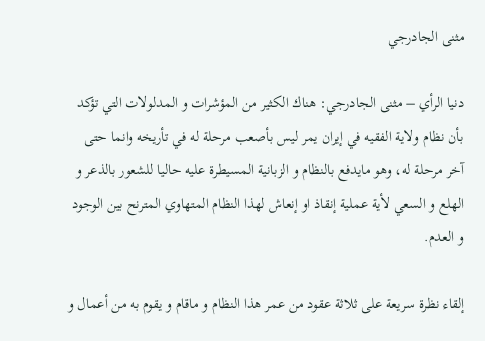مثنى الجادرجي

دنيا الرأي – مثنى الجادرجي: هناك الکثير من المؤشرات و المدلولات التي تؤکد بأن نظام ولاية الفقيه في إيران يمر ليس بأصعب مرحلة له في تأريخه وانما حتى آخر مرحلة له، وهو مايدفع بالنظام و الزبانية المسيطرة عليه حاليا للشعور بالذعر و الهلع و السعي لأية عملية إنقاذ او إنعاش لهذا النظام المتهاوي المترنح بين الوجود و العدم.

إلقاء نظرة سريعة على ثلاثة عقود من عمر هذا النظام و ماقام و يقوم به من أعمال و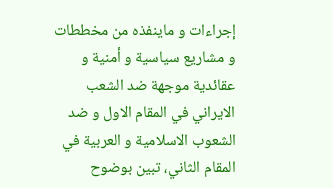إجراءات و ماينفذه من مخططات و مشاريع سياسية و أمنية و عقائدية موجهة ضد الشعب الايراني في المقام الاول و ضد الشعوب الاسلامية و العربية في المقام الثاني، تبين بوضوح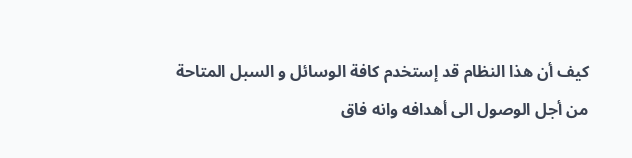کيف أن هذا النظام قد إستخدم کافة الوسائل و السبل المتاحة من أجل الوصول الى أهدافه وانه فاق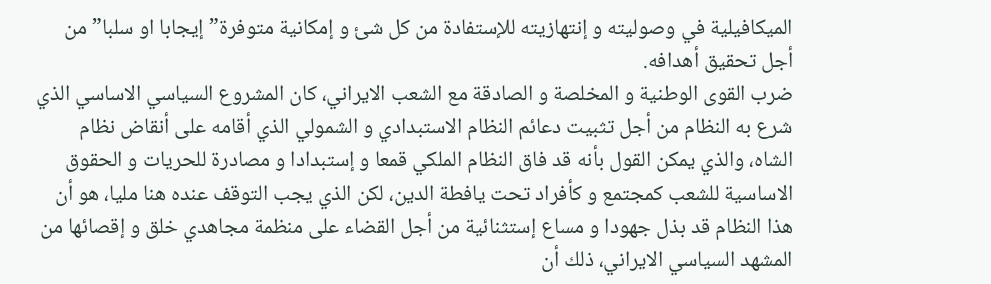الميکافيلية في وصوليته و إنتهازيته للإستفادة من کل شئ و إمکانية متوفرة”إيجابا او سلبا”من أجل تحقيق أهدافه.
ضرب القوى الوطنية و المخلصة و الصادقة مع الشعب الايراني، کان المشروع السياسي الاساسي الذي شرع به النظام من أجل تثبيت دعائم النظام الاستبدادي و الشمولي الذي أقامه على أنقاض نظام الشاه، والذي يمکن القول بأنه قد فاق النظام الملکي قمعا و إستبدادا و مصادرة للحريات و الحقوق الاساسية للشعب کمجتمع و کأفراد تحت يافطة الدين، لکن الذي يجب التوقف عنده هنا مليا، هو أن هذا النظام قد بذل جهودا و مساع إستثنائية من أجل القضاء على منظمة مجاهدي خلق و إقصائها من المشهد السياسي الايراني، ذلك أن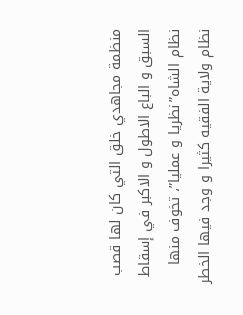منظمة مجاهدي خلق التي کان لها قصب السبق و الباع الاطول و الاکبر في إسقاط نظام الشاه”نظريا و عمليا”، تخوف منها نظام ولاية الفقيه کثيرا و وجد فيها الخطر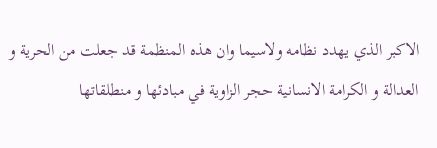الاکبر الذي يهدد نظامه ولاسيما وان هذه المنظمة قد جعلت من الحرية و العدالة و الکرامة الانسانية حجر الزاوية في مبادئها و منطلقاتها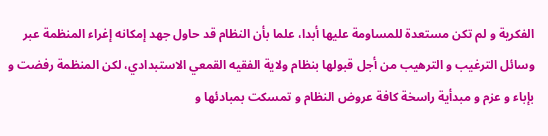الفکرية و لم تکن مستعدة للمساومة عليها أبدا، علما بأن النظام قد حاول جهد إمکانه إغراء المنظمة عبر وسائل الترغيب و الترهيب من أجل قبولها بنظام ولاية الفقيه القمعي الاستبدادي، لکن المنظمة رفضت و بإباء و عزم و مبدأية راسخة کافة عروض النظام و تمسکت بمبادئها و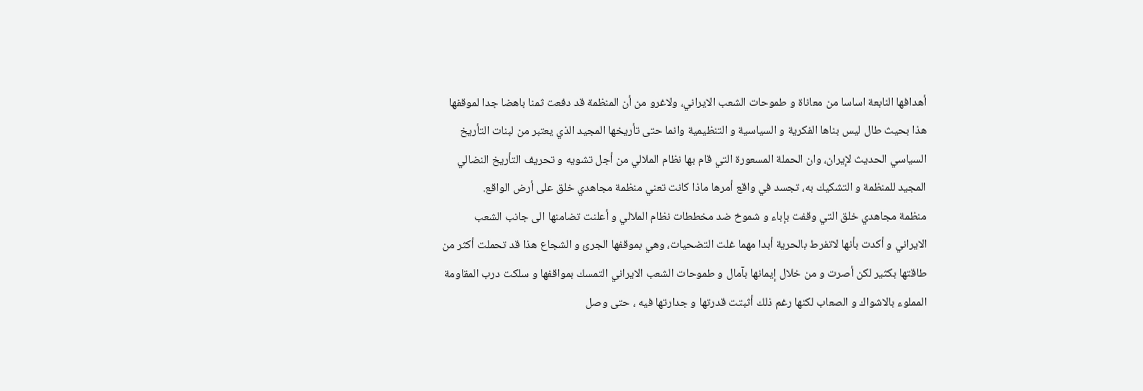أهدافها النابعة اساسا من معاناة و طموحات الشعب الايراني، ولاغرو من أن المنظمة قد دفعت ثمنا باهضا جدا لموقفها هذا بحيث طال ليس بناها الفکرية و السياسية و التنظيمية وانما حتى تأريخها المجيد الذي يعتبر من لبنات التأريخ السياسي الحديث لإيران، وان الحملة المسعورة التي قام بها نظام الملالي من أجل تشويه و تحريف التأريخ النضالي المجيد للمنظمة و التشکيك به، تجسد في واقع أمرها ماذا کانت تعني منظمة مجاهدي خلق على أرض الواقع.
منظمة مجاهدي خلق التي وقفت بإباء و شموخ ضد مخططات نظام الملالي و أعلنت تضامنها الى جانب الشعب الايراني و أکدت بأنها لاتفرط بالحرية أبدا مهما غلت التضحيات، وهي بموقفها الجرئ و الشجاع هذا قد تحملت أکثر من طاقتها بکثير لکن أصرت و من خلال إيمانها بآمال و طموحات الشعب الايراني التمسك بمواقفها و سلکت درب المقاومة المملوء بالاشواك و الصعاب لکنها رغم ذلك أثبتت قدرتها و جدارتها فيه ، حتى وصل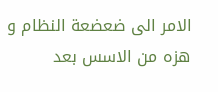الامر الى ضعضعة النظام و هزه من الاسس بعد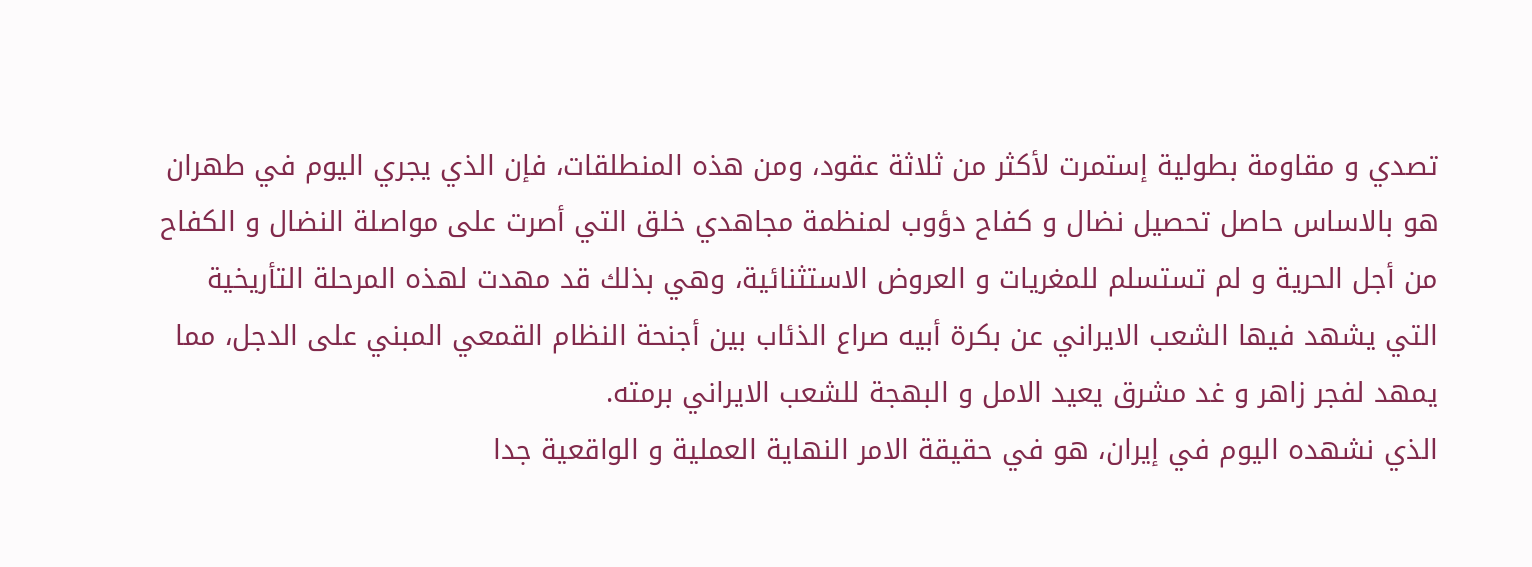تصدي و مقاومة بطولية إستمرت لأکثر من ثلاثة عقود، ومن هذه المنطلقات، فإن الذي يجري اليوم في طهران هو بالاساس حاصل تحصيل نضال و کفاح دؤوب لمنظمة مجاهدي خلق التي أصرت على مواصلة النضال و الکفاح من أجل الحرية و لم تستسلم للمغريات و العروض الاستثنائية، وهي بذلك قد مهدت لهذه المرحلة التأريخية التي يشهد فيها الشعب الايراني عن بکرة أبيه صراع الذئاب بين أجنحة النظام القمعي المبني على الدجل، مما يمهد لفجر زاهر و غد مشرق يعيد الامل و البهجة للشعب الايراني برمته.
الذي نشهده اليوم في إيران، هو في حقيقة الامر النهاية العملية و الواقعية جدا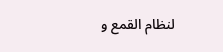لنظام القمع و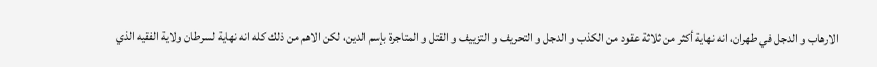الارهاب و الدجل في طهران، انه نهاية أکثر من ثلاثة عقود من الکذب و الدجل و التحريف و التزييف و القتل و المتاجرة بإسم الدين، لکن الاهم من ذلك کله انه نهاية لسرطان ولاية الفقيه الذي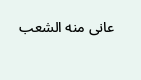عانى منه الشعب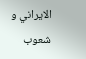الايراني و شعوب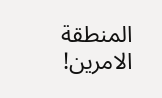المنطقة الامرين!